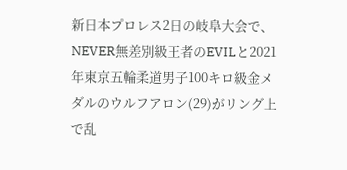新日本プロレス2日の岐阜大会で、NEVER無差別級王者のEVILと2021年東京五輪柔道男子100キロ級金メダルのウルフアロン(29)がリング上で乱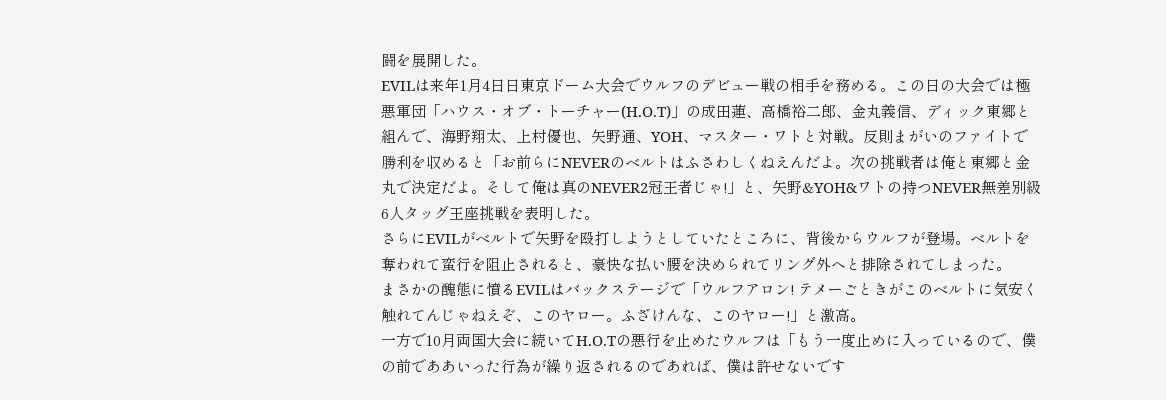闘を展開した。
EVILは来年1月4日日東京ドーム大会でウルフのデビュー戦の相手を務める。この日の大会では極悪軍団「ハウス・オブ・トーチャー(H.O.T)」の成田蓮、高橋裕二郎、金丸義信、ディック東郷と組んで、海野翔太、上村優也、矢野通、YOH、マスター・ワトと対戦。反則まがいのファイトで勝利を収めると「お前らにNEVERのベルトはふさわしくねえんだよ。次の挑戦者は俺と東郷と金丸で決定だよ。そして俺は真のNEVER2冠王者じゃ!」と、矢野&YOH&ワトの持つNEVER無差別級6人タッグ王座挑戦を表明した。
さらにEVILがベルトで矢野を殴打しようとしていたところに、背後からウルフが登場。ベルトを奪われて蛮行を阻止されると、豪快な払い腰を決められてリング外へと排除されてしまった。
まさかの醜態に憤るEVILはバックステージで「ウルフアロン! テメーごときがこのベルトに気安く触れてんじゃねえぞ、このヤロー。ふざけんな、このヤロー!」と激高。
一方で10月両国大会に続いてH.O.Tの悪行を止めたウルフは「もう一度止めに入っているので、僕の前でああいった行為が繰り返されるのであれば、僕は許せないです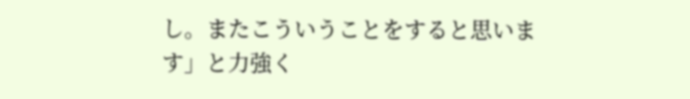し。またこういうことをすると思います」と力強く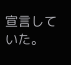宣言していた。